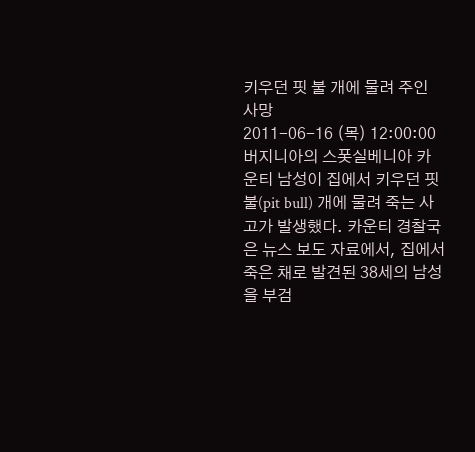키우던 핏 불 개에 물려 주인 사망
2011-06-16 (목) 12:00:00
버지니아의 스폿실베니아 카운티 남성이 집에서 키우던 핏 불(pit bull) 개에 물려 죽는 사고가 발생했다. 카운티 경찰국은 뉴스 보도 자료에서, 집에서 죽은 채로 발견된 38세의 남성을 부검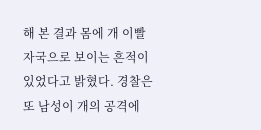해 본 결과 몸에 개 이빨 자국으로 보이는 흔적이 있었다고 밝혔다. 경찰은 또 남성이 개의 공격에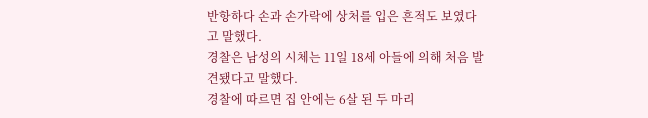반항하다 손과 손가락에 상처를 입은 흔적도 보였다고 말했다.
경찰은 남성의 시체는 11일 18세 아들에 의해 처음 발견됐다고 말했다.
경찰에 따르면 집 안에는 6살 된 두 마리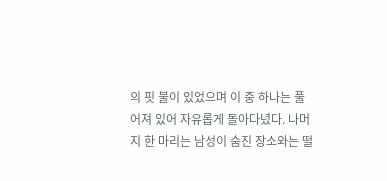의 핏 불이 있었으며 이 중 하나는 풀어져 있어 자유롭게 돌아다녔다. 나머지 한 마리는 남성이 숨진 장소와는 떨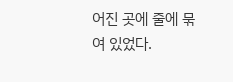어진 곳에 줄에 묶여 있었다.